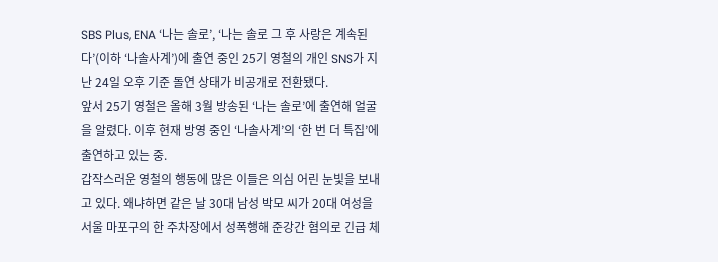SBS Plus, ENA ‘나는 솔로’, ‘나는 솔로 그 후 사랑은 계속된다’(이하 ‘나솔사계’)에 출연 중인 25기 영철의 개인 SNS가 지난 24일 오후 기준 돌연 상태가 비공개로 전환됐다.
앞서 25기 영철은 올해 3월 방송된 ‘나는 솔로’에 출연해 얼굴을 알렸다. 이후 현재 방영 중인 ‘나솔사계’의 ‘한 번 더 특집’에 출연하고 있는 중.
갑작스러운 영철의 행동에 많은 이들은 의심 어린 눈빛을 보내고 있다. 왜냐하면 같은 날 30대 남성 박모 씨가 20대 여성을 서울 마포구의 한 주차장에서 성폭행해 준강간 혐의로 긴급 체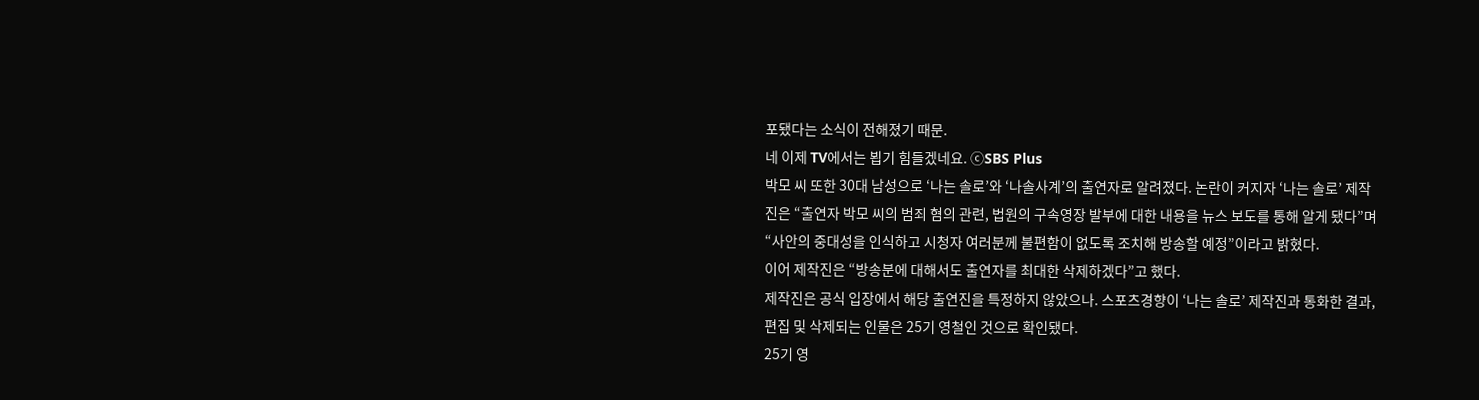포됐다는 소식이 전해졌기 때문.
네 이제 TV에서는 뵙기 힘들겠네요. ⓒSBS Plus
박모 씨 또한 30대 남성으로 ‘나는 솔로’와 ‘나솔사계’의 출연자로 알려졌다. 논란이 커지자 ‘나는 솔로’ 제작진은 “출연자 박모 씨의 범죄 혐의 관련, 법원의 구속영장 발부에 대한 내용을 뉴스 보도를 통해 알게 됐다”며 “사안의 중대성을 인식하고 시청자 여러분께 불편함이 없도록 조치해 방송할 예정”이라고 밝혔다.
이어 제작진은 “방송분에 대해서도 출연자를 최대한 삭제하겠다”고 했다.
제작진은 공식 입장에서 해당 출연진을 특정하지 않았으나. 스포츠경향이 ‘나는 솔로’ 제작진과 통화한 결과, 편집 및 삭제되는 인물은 25기 영철인 것으로 확인됐다.
25기 영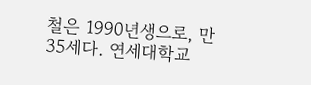철은 1990년생으로, 만 35세다. 연세대학교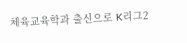체육교육학과 출신으로 K리그2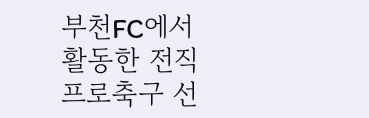부천FC에서 활동한 전직 프로축구 선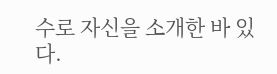수로 자신을 소개한 바 있다.